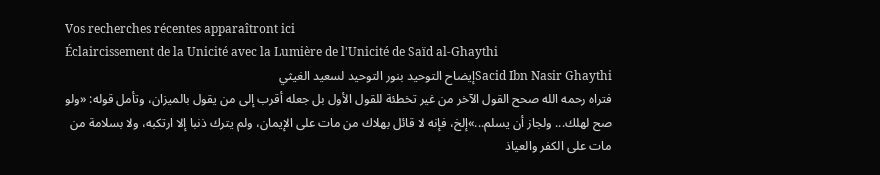Vos recherches récentes apparaîtront ici
Éclaircissement de la Unicité avec la Lumière de l'Unicité de Saïd al-Ghaythi
Sacid Ibn Nasir Ghaythiإيضاح التوحيد بنور التوحيد لسعيد الغيثي
فتراه رحمه الله صحح القول الآخر من غير تخطئة للقول الأول بل جعله أقرب إلى من يقول بالميزان، وتأمل قوله: «ولو صح لهلك... ولجاز أن يسلم...»إلخ، فإنه لا قائل بهلاك من مات على الإيمان، ولم يترك ذنبا إلا ارتكبه، ولا بسلامة من مات على الكفر والعياذ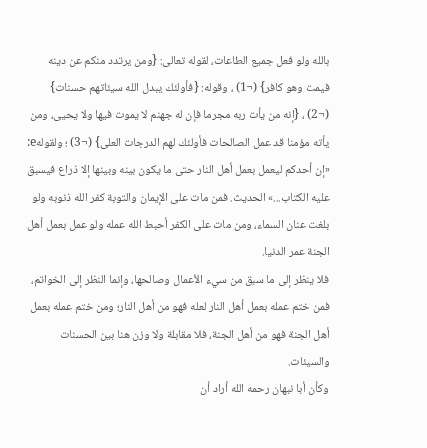بالله ولو فعل جميع الطاعات، لقوله تعالى: {ومن يرتدد منكم عن دينه فيمت وهو كافر} (¬1) ، وقوله: {فأولئك يبدل الله سيئاتهم حسنات} (¬2) ، {إنه من يأت ربه مجرما فإن له جهنم لا يموت فيها ولا يحيى، ومن يأته مؤمنا قد عمل الصالحات فأولئك لهم الدرجات العلى} (¬3) ؛ ولقولهe: «إن أحدكم ليعمل بعمل أهل النار حتى ما يكون بينه وبينها إلا ذراع فيسبق عليه الكتاب...» الحديث. فمن مات على الإيمان والتوبة كفر الله ذنوبه ولو بلغت عنان السماء، ومن مات على الكفر أحبط الله عمله ولو عمل بعمل أهل الجنة عمر الدنيا.
فلا ينظر إلى ما سبق من سيء الأعمال وصالحها، وإنما النظر إلى الخواتم، فمن ختم عمله بعمل أهل النار لعله فهو من أهل النار؛ ومن ختم عمله بعمل أهل الجنة فهو من أهل الجنة، فلا مقابلة ولا وزن هنا بين الحسنات والسيئات.
وكأن أبا نبهان رحمه الله أراد أن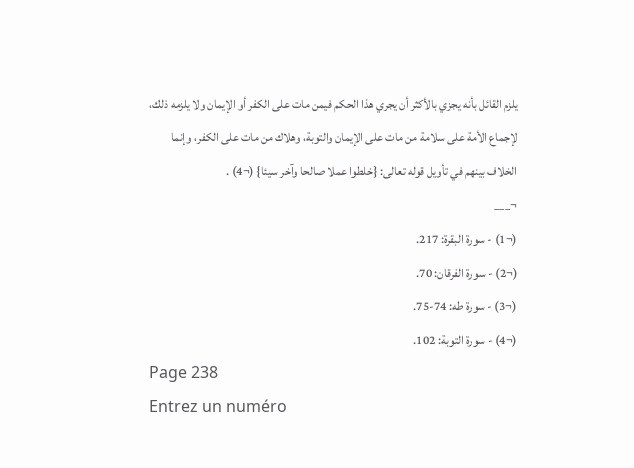يلزم القائل بأنه يجزي بالأكثر أن يجري هذا الحكم فيمن مات على الكفر أو الإيمان ولا يلزمه ذلك، لإجماع الأمة على سلامة من مات على الإيمان والتوبة، وهلاك من مات على الكفر، وإنما الخلاف بينهم في تأويل قوله تعالى: {خلطوا عملا صالحا وآخر سيئا} (¬4) .
¬___
(¬1) - سورة البقرة: 217.
(¬2) - سورة الفرقان: 70.
(¬3) - سورة طه: 74-75.
(¬4) - سورة التوبة: 102.
Page 238
Entrez un numéro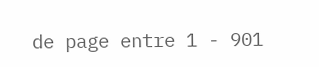de page entre 1 - 901